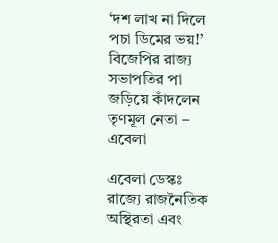‘দশ লাখ না দিলে পচা ডিমের ভয়!’ বিজেপির রাজ্য সভাপতির পা জড়িয়ে কাঁদলেন তৃণমূল নেতা – এবেলা

এবেলা ডেস্কঃ
রাজ্যে রাজনৈতিক অস্থিরতা এবং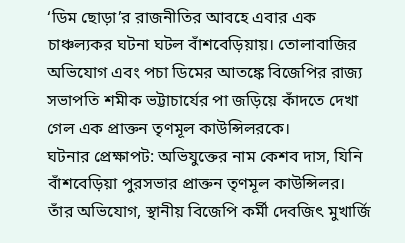‘ডিম ছোড়া’র রাজনীতির আবহে এবার এক চাঞ্চল্যকর ঘটনা ঘটল বাঁশবেড়িয়ায়। তোলাবাজির অভিযোগ এবং পচা ডিমের আতঙ্কে বিজেপির রাজ্য সভাপতি শমীক ভট্টাচার্যের পা জড়িয়ে কাঁদতে দেখা গেল এক প্রাক্তন তৃণমূল কাউন্সিলরকে।
ঘটনার প্রেক্ষাপট: অভিযুক্তের নাম কেশব দাস, যিনি বাঁশবেড়িয়া পুরসভার প্রাক্তন তৃণমূল কাউন্সিলর। তাঁর অভিযোগ, স্থানীয় বিজেপি কর্মী দেবজিৎ মুখার্জি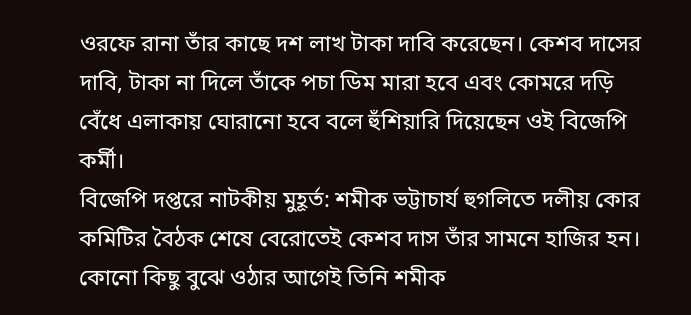ওরফে রানা তাঁর কাছে দশ লাখ টাকা দাবি করেছেন। কেশব দাসের দাবি, টাকা না দিলে তাঁকে পচা ডিম মারা হবে এবং কোমরে দড়ি বেঁধে এলাকায় ঘোরানো হবে বলে হুঁশিয়ারি দিয়েছেন ওই বিজেপি কর্মী।
বিজেপি দপ্তরে নাটকীয় মুহূর্ত: শমীক ভট্টাচার্য হুগলিতে দলীয় কোর কমিটির বৈঠক শেষে বেরোতেই কেশব দাস তাঁর সামনে হাজির হন। কোনো কিছু বুঝে ওঠার আগেই তিনি শমীক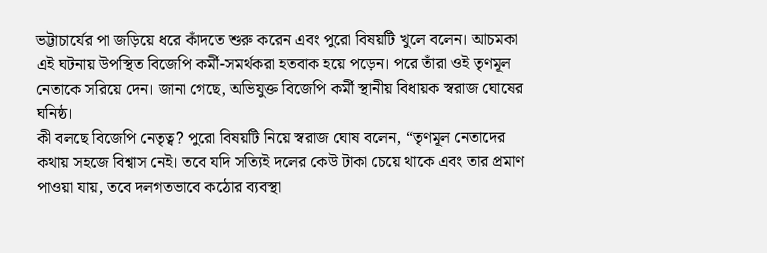ভট্টাচার্যের পা জড়িয়ে ধরে কাঁদতে শুরু করেন এবং পুরো বিষয়টি খুলে বলেন। আচমকা এই ঘটনায় উপস্থিত বিজেপি কর্মী-সমর্থকরা হতবাক হয়ে পড়েন। পরে তাঁরা ওই তৃণমূল নেতাকে সরিয়ে দেন। জানা গেছে, অভিযুক্ত বিজেপি কর্মী স্থানীয় বিধায়ক স্বরাজ ঘোষের ঘনিষ্ঠ।
কী বলছে বিজেপি নেতৃত্ব? পুরো বিষয়টি নিয়ে স্বরাজ ঘোষ বলেন, “তৃণমূল নেতাদের কথায় সহজে বিশ্বাস নেই। তবে যদি সত্যিই দলের কেউ টাকা চেয়ে থাকে এবং তার প্রমাণ পাওয়া যায়, তবে দলগতভাবে কঠোর ব্যবস্থা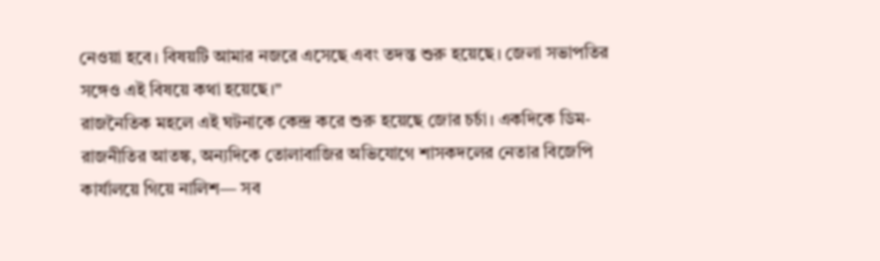নেওয়া হবে। বিষয়টি আমার নজরে এসেছে এবং তদন্ত শুরু হয়েছে। জেলা সভাপতির সঙ্গেও এই বিষয়ে কথা হয়েছে।”
রাজনৈতিক মহলে এই ঘটনাকে কেন্দ্র করে শুরু হয়েছে জোর চর্চা। একদিকে ডিম-রাজনীতির আতঙ্ক, অন্যদিকে তোলাবাজির অভিযোগে শাসকদলের নেতার বিজেপি কার্যালয়ে গিয়ে নালিশ— সব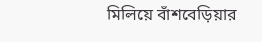মিলিয়ে বাঁশবেড়িয়ার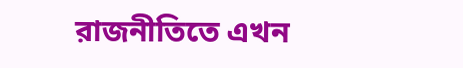রাজনীতিতে এখন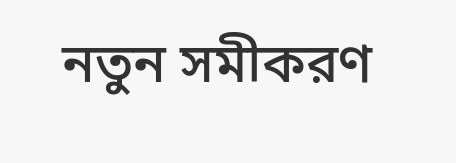নতুন সমীকরণ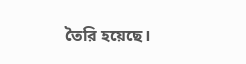তৈরি হয়েছে।